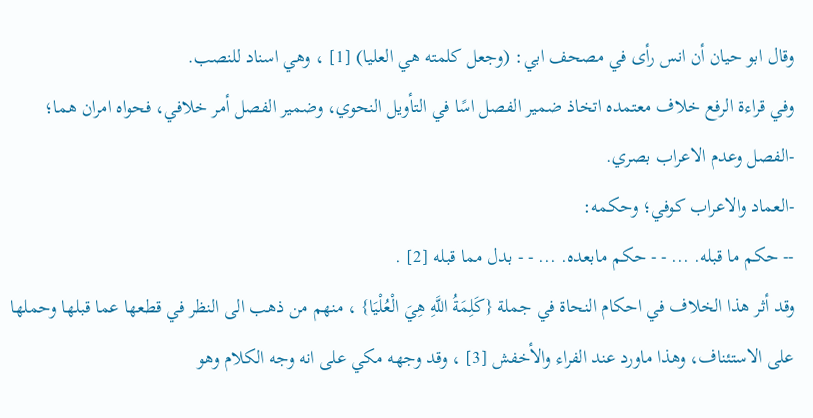وقال ابو حيان أن انس رأى في مصحف ابي: (وجعل كلمته هي العليا) [1] ، وهي اسناد للنصب.
وفي قراءة الرفع خلاف معتمده اتخاذ ضمير الفصل اسًا في التأويل النحوي، وضمير الفصل أمر خلافي، فحواه امران هما؛
-الفصل وعدم الاعراب بصري.
-العماد والاعراب كوفي؛ وحكمه:
-- حكم ما قبله. ... - - حكم مابعده. ... - - بدل مما قبله [2] .
وقد أثر هذا الخلاف في احكام النحاة في جملة {كَلِمَةُ اللَّهِ هِيَ الْعُلْيَا} ، منهم من ذهب الى النظر في قطعها عما قبلها وحملها على الاستئناف، وهذا ماورد عند الفراء والأخفش [3] ، وقد وجهه مكي على انه وجه الكلام وهو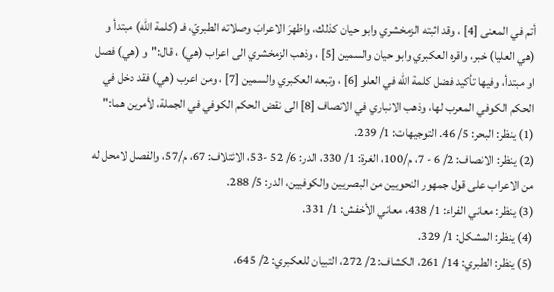أتم في المعنى [4] ، وقد اثبته الزمخشري وابو حيان كذلك، واظهرَ الاعرابَ وصلاته الطبريّ، فـ (كلمة الله) مبتدأ و (هي العليا) خبر، واقره العكبري وابو حيان والسمين [5] ، وذهب الزمخشري الى اعراب (هي) ، قال:"و (هي) فصل او مبتدأ، وفيها تأكيد فضل كلمة الله في العلو [6] ، وتبعه العكبري والسمين [7] ، ومن اعرب (هي) فقد دخل في الحكم الكوفي المعرب لها، وذهب الانباري في الانصاف [8] الى نقض الحكم الكوفي في الجملة، لأمرين هما:"
(1) ينظر: البحر: 5/ 46. التوجيهات: 1/ 239.
(2) ينظر: الانصاف: 2/ 6 - 7، م/100، الغرة: 1/ 330، الدر: 6/ 52 -53، الائتلاف: 67، م/57، والفصل لامحل له من الاعراب على قول جمهور النحويين من البصريين والكوفيين، الدر: 5/ 288.
(3) ينظر: معاني الفراء: 1/ 438، معاني الأخفش: 1/ 331.
(4) ينظر: المشكل: 1/ 329.
(5) ينظر: الطبري: 14/ 261، الكشاف: 2/ 272، التبيان للعكبري: 2/ 645،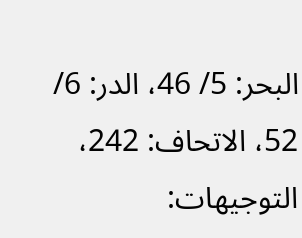البحر: 5/ 46، الدر: 6/ 52، الاتحاف: 242، التوجيهات: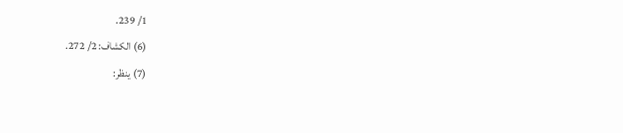1/ 239.
(6) الكشاف: 2/ 272.
(7) ينظر: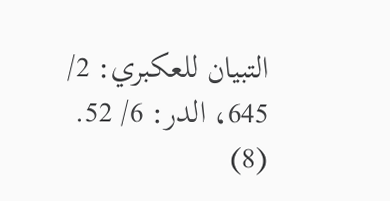التبيان للعكبري: 2/ 645، الدر: 6/ 52.
(8)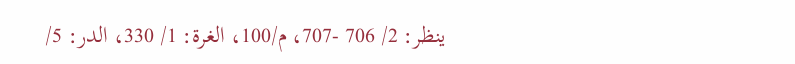ينظر: 2/ 706 -707، م/100، الغرة: 1/ 330، الدر: 5/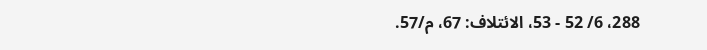288، 6/ 52 - 53، الائتلاف: 67، م/57.